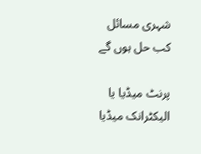شہری مسائل کب حل ہوں گے

پرنٹ میڈیا یا الیکٹرانک میڈیا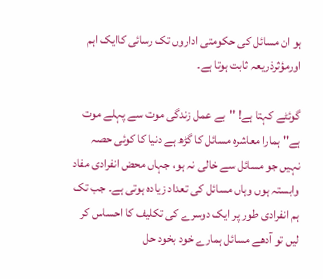ہو ان مسائل کی حکومتی اداروں تک رسائی کاایک اہم اورمؤثرذریعہ ثابت ہوتا ہے۔

گوئٹے کہتا ہے! ''بے عمل زندگی موت سے پہلے موت ہے'' ہمارا معاشرہ مسائل کا گڑھ ہے دنیا کا کوئی حصہ نہیں جو مسائل سے خالی نہ ہو، جہاں محض انفرادی مفاد وابستہ ہوں وہاں مسائل کی تعداد زیادہ ہوتی ہے۔ جب تک ہم انفرادی طور پر ایک دوسرے کی تکلیف کا احساس کر لیں تو آدھے مسائل ہمارے خود بخود حل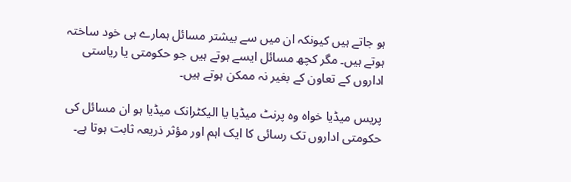ہو جاتے ہیں کیونکہ ان میں سے بیشتر مسائل ہمارے ہی خود ساختہ ہوتے ہیں۔ مگر کچھ مسائل ایسے ہوتے ہیں جو حکومتی یا ریاستی اداروں کے تعاون کے بغیر نہ ممکن ہوتے ہیں۔

پریس میڈیا خواہ وہ پرنٹ میڈیا یا الیکٹرانک میڈیا ہو ان مسائل کی حکومتی اداروں تک رسائی کا ایک اہم اور مؤثر ذریعہ ثابت ہوتا ہے۔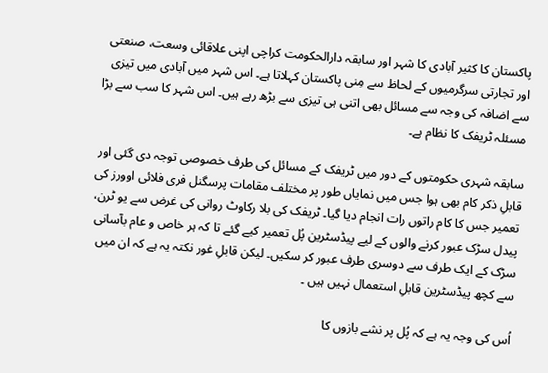پاکستان کا کثیر آبادی کا شہر اور سابقہ دارالحکومت کراچی اپنی علاقائی وسعت، صنعتی اور تجارتی سرگرمیوں کے لحاظ سے مِنی پاکستان کہلاتا ہے۔ اس شہر میں آبادی میں تیزی سے اضافہ کی وجہ سے مسائل بھی اتنی ہی تیزی سے بڑھ رہے ہیں۔ اس شہر کا سب سے بڑا مسئلہ ٹریفک کا نظام ہے۔

سابقہ شہری حکومتوں کے دور میں ٹریفک کے مسائل کی طرف خصوصی توجہ دی گئی اور قابلِ ذکر کام بھی ہوا جس میں نمایاں طور پر مختلف مقامات پرسگنل فری فلائی اوورز کی تعمیر جس کا کام راتوں رات انجام دیا گیا۔ ٹریفک کی بلا رکاوٹ روانی کی غرض سے یو ٹرن، پیدل سڑک عبور کرنے والوں کے لیے پیڈسٹرین پُل تعمیر کیے گئے تا کہ ہر خاص و عام بآسانی سڑک کے ایک طرف سے دوسری طرف عبور کر سکیں۔ لیکن قابلِ غور نکتہ یہ ہے کہ ان میں سے کچھ پیڈسٹرین قابلِ استعمال نہیں ہیں ۔

اُس کی وجہ یہ ہے کہ پُل پر نشے بازوں کا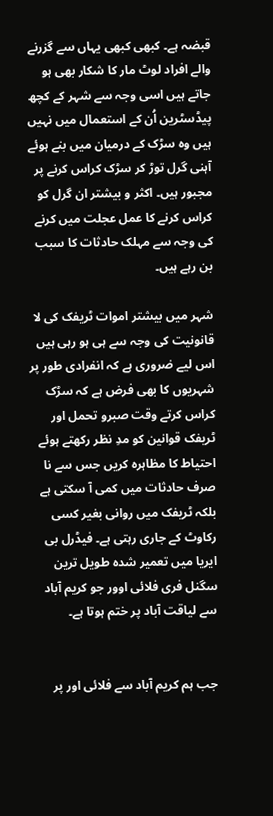قبضہ ہے۔ کبھی کبھی یہاں سے گزرنے والے افراد لوٹ مار کا شکار بھی ہو جاتے ہیں اسی وجہ سے شہر کے کچھ پیڈسٹرین اُن کے استعمال میں نہیں ہیں وہ سڑک کے درمیان میں بنے ہوئے آہنی گرل توڑ کر سڑک کراس کرنے پر مجبور ہیں۔ اکثر و بیشتر ان گرل کو کراس کرنے کا عمل عجلت میں کرنے کی وجہ سے مہلک حادثات کا سبب بن رہے ہیں۔

شہر میں بیشتر اموات ٹریفک کی لا قانونیت کی وجہ سے ہی ہو رہی ہیں اس لیے ضروری ہے کہ انفرادی طور پر شہریوں کا بھی فرض ہے کہ سڑک کراس کرتے وقت صبرو تحمل اور ٹریفک قوانین کو مدِ نظر رکھتے ہوئے احتیاط کا مظاہرہ کریں جس سے نا صرف حادثات میں کمی آ سکتی ہے بلکہ ٹریفک میں روانی بغیر کسی رکاوٹ کے جاری رہتی ہے۔ فیڈرل بی ایریا میں تعمیر شدہ طویل ترین سگنل فری فلائی اوور جو کریم آباد سے لیاقت آباد پر ختم ہوتا ہے۔


جب ہم کریم آباد سے فلائی اور پر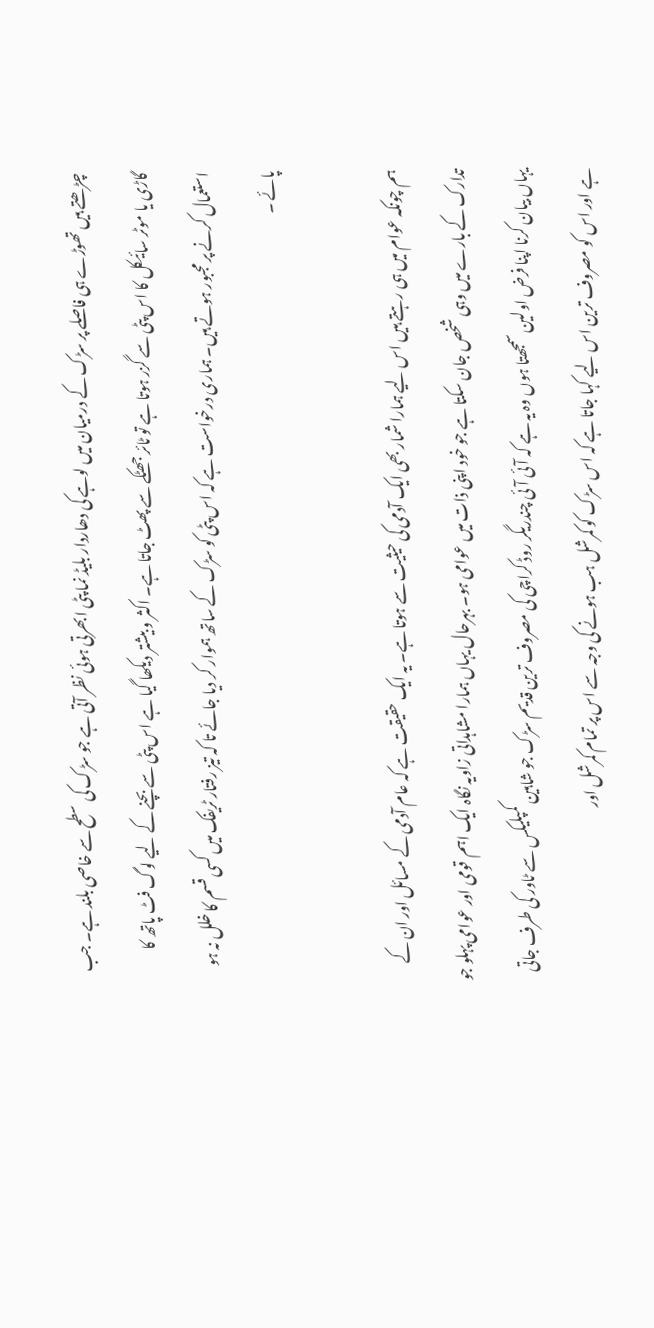چڑھتے ہیں تھوڑے ہی فاصلے پر سڑک کے درمیان میں لوہے کی دھاردار بلیڈ نما پٹی ابھرتی ہوئی نظر آتی ہے جو سڑک کی سطح سے خاصی بلند ہے۔ جب گاڑی یا موٹر سائیکل کا اس پٹی سے گزر ہوتا ہے تو ٹائر جھٹکے سے پھٹ جاتا ہے۔ اکثر و بیشتر دیکھا گیا ہے اس پٹی سے بچنے کے لیے لوگ فٹ پاتھ کا استعمال کرنے پر مجبور ہوتے ہیں۔ ہماری درخواست ہے کہ اس پٹی کو سڑک کے ساتھ ہموار کر دیا جائے تا کہ تیز رفتار ٹریفک میں کسی قسم کا خلل نہ ہو پائے ۔

ہم چونکہ عوام میں ہی رہتے ہیں اس لیے ہمارا شمار بھی ایک آدمی کی حیثیت سے ہوتا ہے۔ یہ ایک حقیقت ہے کہ عام آدمی کے مسائل اور ان کے تدارک کے بارے میں وہی شخص جان سکتا ہے جو خود اپنی ذات میں عوامی ہو۔ بہرحال یہاں ہمارا مشاہداتی زاویہ نگاہ ایک اہم قومی اور عوامی پہلو جو یہاں بیان کرنا اپنا فرض اولین سمجھتا ہوں وہ یہ ہے کہ آئی آئی چندریگر روڈ کراچی کی مصروف ترین قدیم سڑک جو شاہین کمپلیکس سے ٹاور کی طرف جاتی ہے اور اس کو مصروف ترین اس لیے کہا جاتا ہے کہ اس سڑک کو کمرشل ہب ہونے کی وجہ سے اس پر تمام کمرشل اور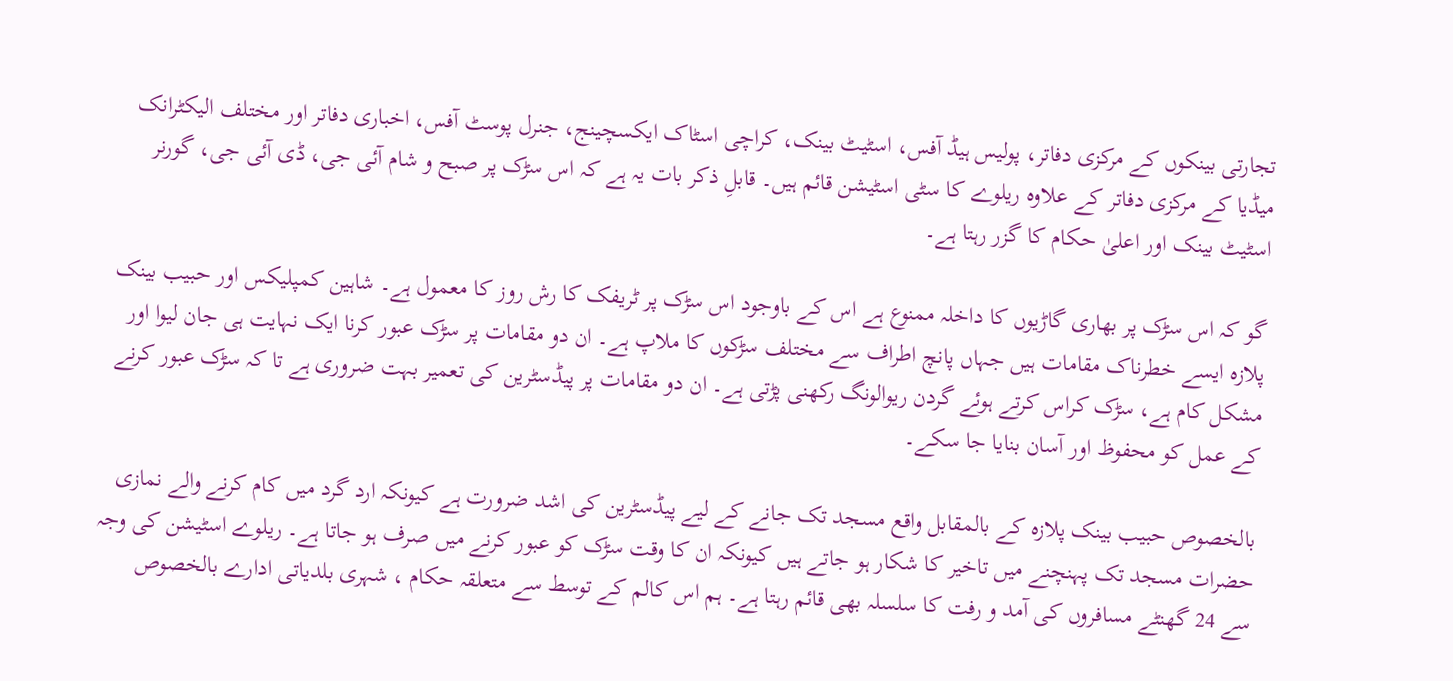تجارتی بینکوں کے مرکزی دفاتر، پولیس ہیڈ آفس، اسٹیٹ بینک، کراچی اسٹاک ایکسچینج، جنرل پوسٹ آفس، اخباری دفاتر اور مختلف الیکٹرانک میڈیا کے مرکزی دفاتر کے علاوہ ریلوے کا سٹی اسٹیشن قائم ہیں۔ قابلِ ذکر بات یہ ہے کہ اس سڑک پر صبح و شام آئی جی، ڈی آئی جی، گورنر اسٹیٹ بینک اور اعلیٰ حکام کا گزر رہتا ہے۔

گو کہ اس سڑک پر بھاری گاڑیوں کا داخلہ ممنوع ہے اس کے باوجود اس سڑک پر ٹریفک کا رش روز کا معمول ہے۔ شاہین کمپلیکس اور حبیب بینک پلازہ ایسے خطرناک مقامات ہیں جہاں پانچ اطراف سے مختلف سڑکوں کا ملاپ ہے۔ ان دو مقامات پر سڑک عبور کرنا ایک نہایت ہی جان لیوا اور مشکل کام ہے، سڑک کراس کرتے ہوئے گردن ریوالونگ رکھنی پڑتی ہے۔ ان دو مقامات پر پیڈسٹرین کی تعمیر بہت ضروری ہے تا کہ سڑک عبور کرنے کے عمل کو محفوظ اور آسان بنایا جا سکے۔

بالخصوص حبیب بینک پلازہ کے بالمقابل واقع مسجد تک جانے کے لیے پیڈسٹرین کی اشد ضرورت ہے کیونکہ ارد گرد میں کام کرنے والے نمازی حضرات مسجد تک پہنچنے میں تاخیر کا شکار ہو جاتے ہیں کیونکہ ان کا وقت سڑک کو عبور کرنے میں صرف ہو جاتا ہے۔ ریلوے اسٹیشن کی وجہ سے 24 گھنٹے مسافروں کی آمد و رفت کا سلسلہ بھی قائم رہتا ہے۔ ہم اس کالم کے توسط سے متعلقہ حکام ، شہری بلدیاتی ادارے بالخصوص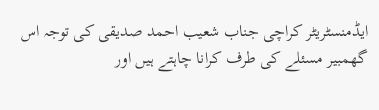ایڈمنسٹریٹر کراچی جناب شعیب احمد صدیقی کی توجہ اس گھمبیر مسئلے کی طرف کرانا چاہتے ہیں اور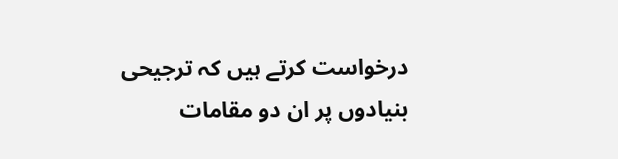درخواست کرتے ہیں کہ ترجیحی بنیادوں پر ان دو مقامات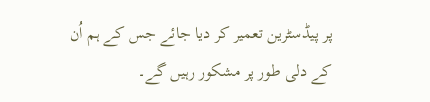پر پیڈسٹرین تعمیر کر دیا جائے جس کے ہم اُن کے دلی طور پر مشکور رہیں گے۔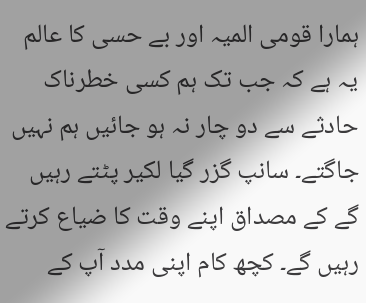ہمارا قومی المیہ اور بے حسی کا عالم یہ ہے کہ جب تک ہم کسی خطرناک حادثے سے دو چار نہ ہو جائیں ہم نہیں جاگتے۔ سانپ گزر گیا لکیر پٹتے رہیں گے کے مصداق اپنے وقت کا ضیاع کرتے رہیں گے۔ کچھ کام اپنی مدد آپ کے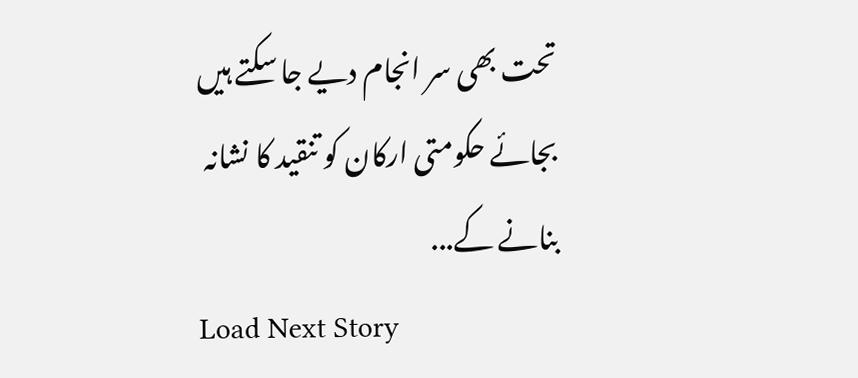تحت بھی سر انجام دیے جا سکتے ہیں بجائے حکومتی ارکان کو تنقید کا نشانہ بنانے کے...
Load Next Story